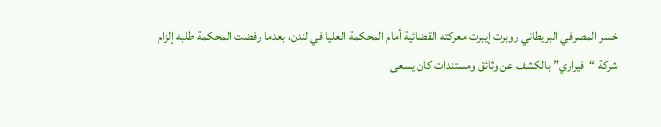خسر المصرفي البريطاني روبرت إيبرت معركته القضائية أمام المحكمة العليا في لندن، بعدما رفضت المحكمة طلبه إلزام شركة “فيراري” بالكشف عن وثائق ومستندات كان يسعى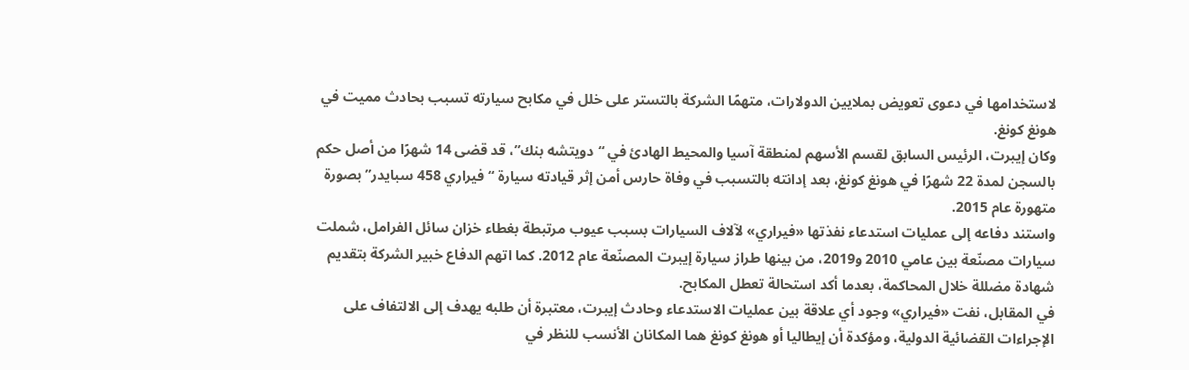لاستخدامها في دعوى تعويض بملايين الدولارات، متهمًا الشركة بالتستر على خلل في مكابح سيارته تسبب بحادث مميت في هونغ كونغ.
وكان إيبرت، الرئيس السابق لقسم الأسهم لمنطقة آسيا والمحيط الهادئ في “دويتشه بنك”، قد قضى 14 شهرًا من أصل حكم بالسجن لمدة 22 شهرًا في هونغ كونغ، بعد إدانته بالتسبب في وفاة حارس أمن إثر قيادته سيارة “فيراري 458 سبايدر” بصورة متهورة عام 2015.
واستند دفاعه إلى عمليات استدعاء نفذتها «فيراري» لآلاف السيارات بسبب عيوب مرتبطة بغطاء خزان سائل الفرامل، شملت سيارات مصنّعة بين عامي 2010 و2019، من بينها طراز سيارة إيبرت المصنّعة عام 2012. كما اتهم الدفاع خبير الشركة بتقديم شهادة مضللة خلال المحاكمة، بعدما أكد استحالة تعطل المكابح.
في المقابل، نفت «فيراري» وجود أي علاقة بين عمليات الاستدعاء وحادث إيبرت، معتبرة أن طلبه يهدف إلى الالتفاف على الإجراءات القضائية الدولية، ومؤكدة أن إيطاليا أو هونغ كونغ هما المكانان الأنسب للنظر في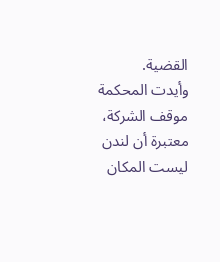القضية.
وأيدت المحكمة موقف الشركة، معتبرة أن لندن ليست المكان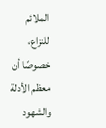الملائم للنزاع، خصوصًا أن معظم الأدلة والشهود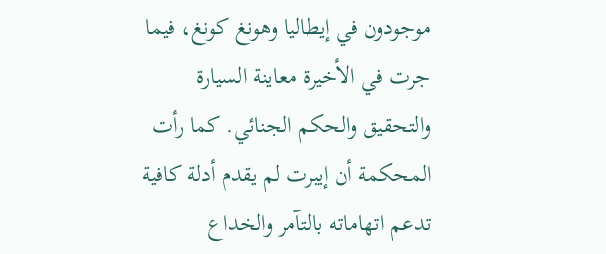موجودون في إيطاليا وهونغ كونغ، فيما جرت في الأخيرة معاينة السيارة والتحقيق والحكم الجنائي. كما رأت المحكمة أن إيبرت لم يقدم أدلة كافية تدعم اتهاماته بالتآمر والخداع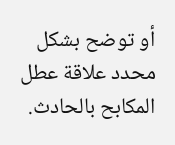أو توضح بشكل محدد علاقة عطل المكابح بالحادث.